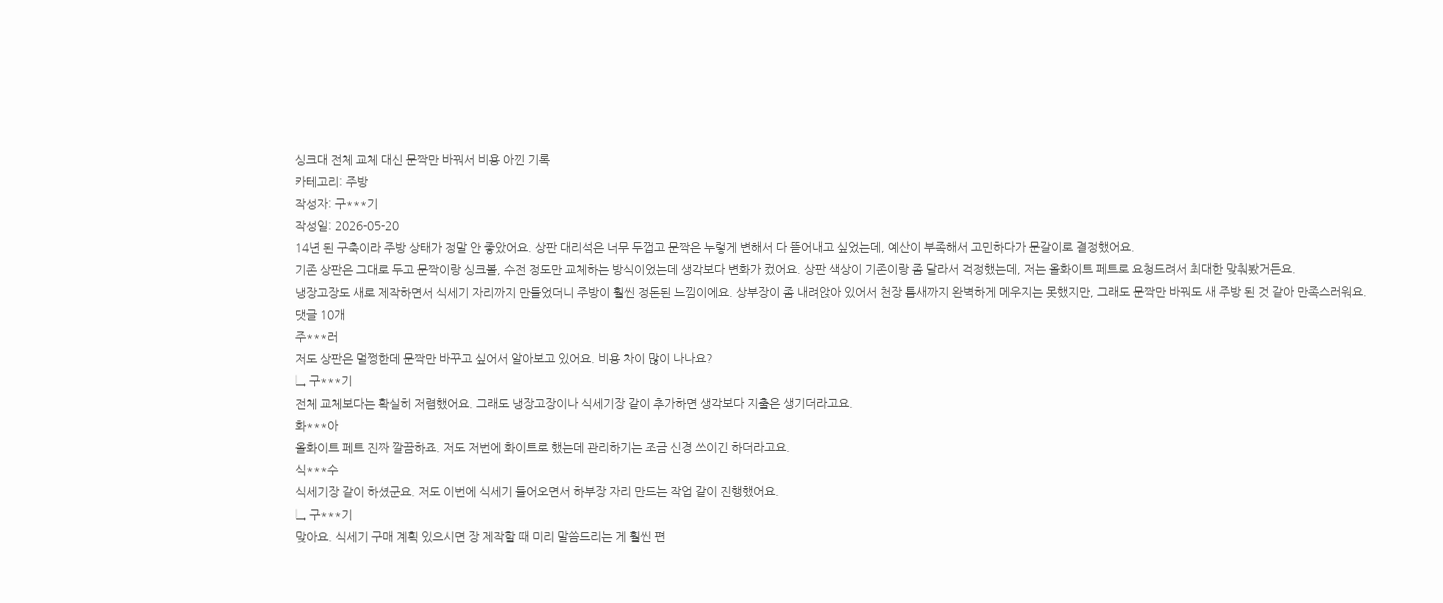싱크대 전체 교체 대신 문짝만 바꿔서 비용 아낀 기록
카테고리: 주방
작성자: 구***기
작성일: 2026-05-20
14년 된 구축이라 주방 상태가 정말 안 좋았어요. 상판 대리석은 너무 두껍고 문짝은 누렇게 변해서 다 뜯어내고 싶었는데, 예산이 부족해서 고민하다가 문갈이로 결정했어요.
기존 상판은 그대로 두고 문짝이랑 싱크볼, 수전 정도만 교체하는 방식이었는데 생각보다 변화가 컸어요. 상판 색상이 기존이랑 좀 달라서 걱정했는데, 저는 올화이트 페트로 요청드려서 최대한 맞춰봤거든요.
냉장고장도 새로 제작하면서 식세기 자리까지 만들었더니 주방이 훨씬 정돈된 느낌이에요. 상부장이 좀 내려앉아 있어서 천장 틈새까지 완벽하게 메우지는 못했지만, 그래도 문짝만 바꿔도 새 주방 된 것 같아 만족스러워요.
댓글 10개
주***러
저도 상판은 멀쩡한데 문짝만 바꾸고 싶어서 알아보고 있어요. 비용 차이 많이 나나요?
↳ 구***기
전체 교체보다는 확실히 저렴했어요. 그래도 냉장고장이나 식세기장 같이 추가하면 생각보다 지출은 생기더라고요.
화***아
올화이트 페트 진짜 깔끔하죠. 저도 저번에 화이트로 했는데 관리하기는 조금 신경 쓰이긴 하더라고요.
식***수
식세기장 같이 하셨군요. 저도 이번에 식세기 들어오면서 하부장 자리 만드는 작업 같이 진행했어요.
↳ 구***기
맞아요. 식세기 구매 계획 있으시면 장 제작할 때 미리 말씀드리는 게 훨씬 편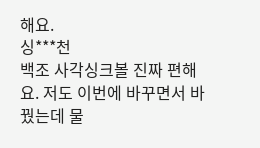해요.
싱***천
백조 사각싱크볼 진짜 편해요. 저도 이번에 바꾸면서 바꿨는데 물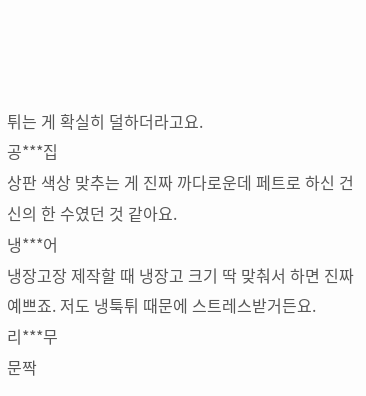튀는 게 확실히 덜하더라고요.
공***집
상판 색상 맞추는 게 진짜 까다로운데 페트로 하신 건 신의 한 수였던 것 같아요.
냉***어
냉장고장 제작할 때 냉장고 크기 딱 맞춰서 하면 진짜 예쁘죠. 저도 냉툭튀 때문에 스트레스받거든요.
리***무
문짝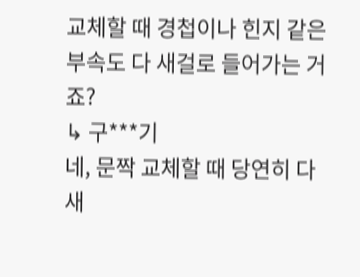교체할 때 경첩이나 힌지 같은 부속도 다 새걸로 들어가는 거죠?
↳ 구***기
네, 문짝 교체할 때 당연히 다 새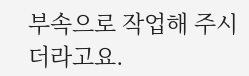부속으로 작업해 주시더라고요.